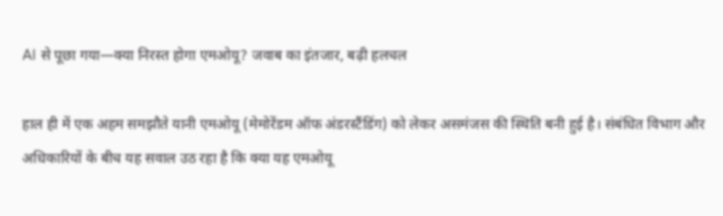AI से पूछा गया—क्या निरस्त होगा एमओयू? जवाब का इंतजार, बढ़ी हलचल

हाल ही में एक अहम समझौते यानी एमओयू (मेमोरेंडम ऑफ अंडरस्टैंडिंग) को लेकर असमंजस की स्थिति बनी हुई है। संबंधित विभाग और अधिकारियों के बीच यह सवाल उठ रहा है कि क्या यह एमओयू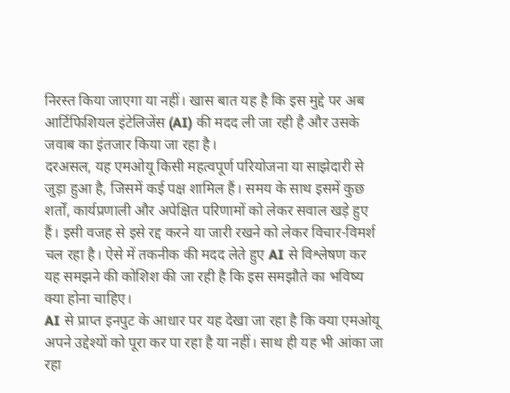निरस्त किया जाएगा या नहीं। खास बात यह है कि इस मुद्दे पर अब आर्टिफिशियल इंटेलिजेंस (AI) की मदद ली जा रही है और उसके जवाब का इंतजार किया जा रहा है।
दरअसल, यह एमओयू किसी महत्वपूर्ण परियोजना या साझेदारी से जुड़ा हुआ है, जिसमें कई पक्ष शामिल हैं। समय के साथ इसमें कुछ शर्तों, कार्यप्रणाली और अपेक्षित परिणामों को लेकर सवाल खड़े हुए हैं। इसी वजह से इसे रद्द करने या जारी रखने को लेकर विचार-विमर्श चल रहा है। ऐसे में तकनीक की मदद लेते हुए AI से विश्लेषण कर यह समझने की कोशिश की जा रही है कि इस समझौते का भविष्य क्या होना चाहिए।
AI से प्राप्त इनपुट के आधार पर यह देखा जा रहा है कि क्या एमओयू अपने उद्देश्यों को पूरा कर पा रहा है या नहीं। साथ ही यह भी आंका जा रहा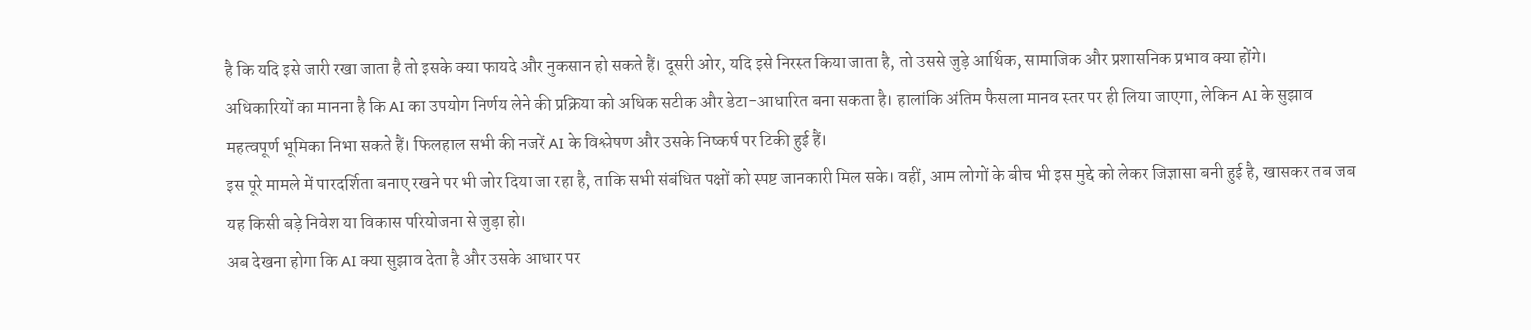है कि यदि इसे जारी रखा जाता है तो इसके क्या फायदे और नुकसान हो सकते हैं। दूसरी ओर, यदि इसे निरस्त किया जाता है, तो उससे जुड़े आर्थिक, सामाजिक और प्रशासनिक प्रभाव क्या होंगे।
अधिकारियों का मानना है कि AI का उपयोग निर्णय लेने की प्रक्रिया को अधिक सटीक और डेटा-आधारित बना सकता है। हालांकि अंतिम फैसला मानव स्तर पर ही लिया जाएगा, लेकिन AI के सुझाव महत्वपूर्ण भूमिका निभा सकते हैं। फिलहाल सभी की नजरें AI के विश्लेषण और उसके निष्कर्ष पर टिकी हुई हैं।
इस पूरे मामले में पारदर्शिता बनाए रखने पर भी जोर दिया जा रहा है, ताकि सभी संबंधित पक्षों को स्पष्ट जानकारी मिल सके। वहीं, आम लोगों के बीच भी इस मुद्दे को लेकर जिज्ञासा बनी हुई है, खासकर तब जब यह किसी बड़े निवेश या विकास परियोजना से जुड़ा हो।
अब देखना होगा कि AI क्या सुझाव देता है और उसके आधार पर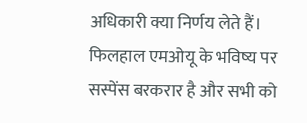अधिकारी क्या निर्णय लेते हैं। फिलहाल एमओयू के भविष्य पर सस्पेंस बरकरार है और सभी को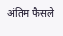अंतिम फैसले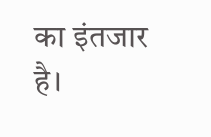का इंतजार है।